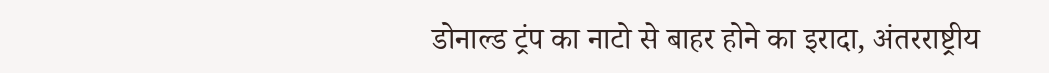डोनाल्ड ट्रंप का नाटो से बाहर होने का इरादा, अंतरराष्ट्रीय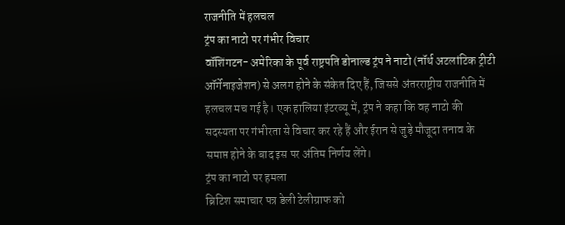राजनीति में हलचल
ट्रंप का नाटो पर गंभीर विचार
वॉशिंगटन- अमेरिका के पूर्व राष्ट्रपति डोनाल्ड ट्रंप ने नाटो (नॉर्थ अटलांटिक ट्रीटी ऑर्गेनाइजेशन) से अलग होने के संकेत दिए हैं, जिससे अंतरराष्ट्रीय राजनीति में हलचल मच गई है। एक हालिया इंटरव्यू में, ट्रंप ने कहा कि वह नाटो की सदस्यता पर गंभीरता से विचार कर रहे हैं और ईरान से जुड़े मौजूदा तनाव के समाप्त होने के बाद इस पर अंतिम निर्णय लेंगे।
ट्रंप का नाटो पर हमला
ब्रिटिश समाचार पत्र डेली टेलीग्राफ को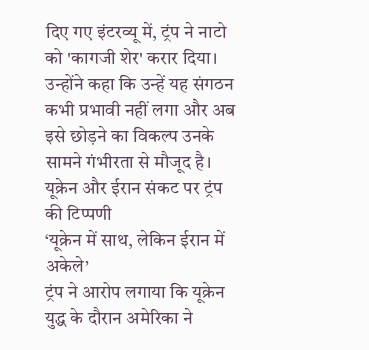दिए गए इंटरव्यू में, ट्रंप ने नाटो को 'कागजी शेर' करार दिया। उन्होंने कहा कि उन्हें यह संगठन कभी प्रभावी नहीं लगा और अब इसे छोड़ने का विकल्प उनके सामने गंभीरता से मौजूद है।
यूक्रेन और ईरान संकट पर ट्रंप की टिप्पणी
‘यूक्रेन में साथ, लेकिन ईरान में अकेले’
ट्रंप ने आरोप लगाया कि यूक्रेन युद्ध के दौरान अमेरिका ने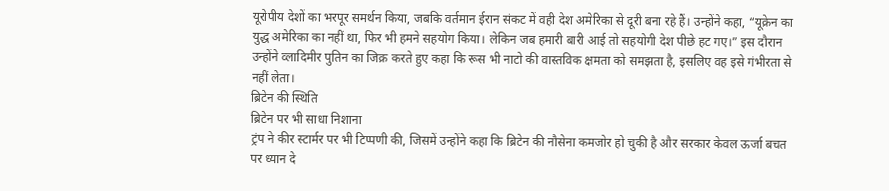यूरोपीय देशों का भरपूर समर्थन किया, जबकि वर्तमान ईरान संकट में वही देश अमेरिका से दूरी बना रहे हैं। उन्होंने कहा, “यूक्रेन का युद्ध अमेरिका का नहीं था, फिर भी हमने सहयोग किया। लेकिन जब हमारी बारी आई तो सहयोगी देश पीछे हट गए।” इस दौरान उन्होंने व्लादिमीर पुतिन का जिक्र करते हुए कहा कि रूस भी नाटो की वास्तविक क्षमता को समझता है, इसलिए वह इसे गंभीरता से नहीं लेता।
ब्रिटेन की स्थिति
ब्रिटेन पर भी साधा निशाना
ट्रंप ने कीर स्टार्मर पर भी टिप्पणी की, जिसमें उन्होंने कहा कि ब्रिटेन की नौसेना कमजोर हो चुकी है और सरकार केवल ऊर्जा बचत पर ध्यान दे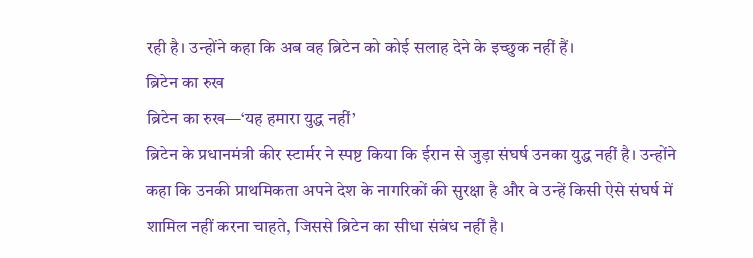रही है। उन्होंने कहा कि अब वह ब्रिटेन को कोई सलाह देने के इच्छुक नहीं हैं।
ब्रिटेन का रुख
ब्रिटेन का रुख—‘यह हमारा युद्ध नहीं’
ब्रिटेन के प्रधानमंत्री कीर स्टार्मर ने स्पष्ट किया कि ईरान से जुड़ा संघर्ष उनका युद्ध नहीं है। उन्होंने कहा कि उनकी प्राथमिकता अपने देश के नागरिकों की सुरक्षा है और वे उन्हें किसी ऐसे संघर्ष में शामिल नहीं करना चाहते, जिससे ब्रिटेन का सीधा संबंध नहीं है।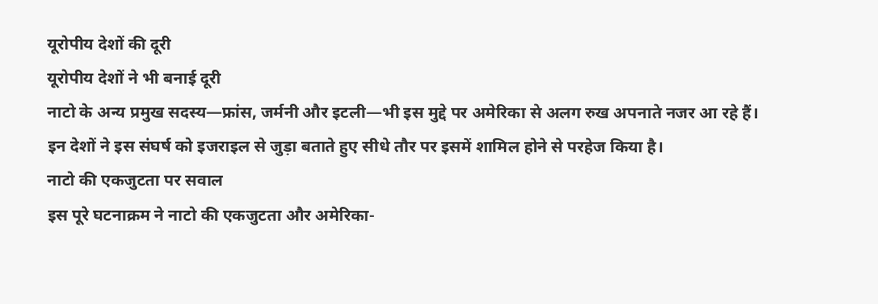यूरोपीय देशों की दूरी
यूरोपीय देशों ने भी बनाई दूरी
नाटो के अन्य प्रमुख सदस्य—फ्रांस, जर्मनी और इटली—भी इस मुद्दे पर अमेरिका से अलग रुख अपनाते नजर आ रहे हैं। इन देशों ने इस संघर्ष को इजराइल से जुड़ा बताते हुए सीधे तौर पर इसमें शामिल होने से परहेज किया है।
नाटो की एकजुटता पर सवाल
इस पूरे घटनाक्रम ने नाटो की एकजुटता और अमेरिका-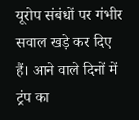यूरोप संबंधों पर गंभीर सवाल खड़े कर दिए हैं। आने वाले दिनों में ट्रंप का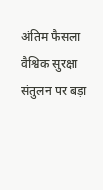अंतिम फैसला वैश्विक सुरक्षा संतुलन पर बड़ा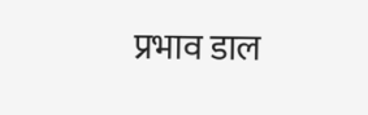प्रभाव डाल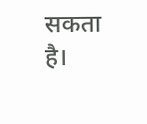सकता है।